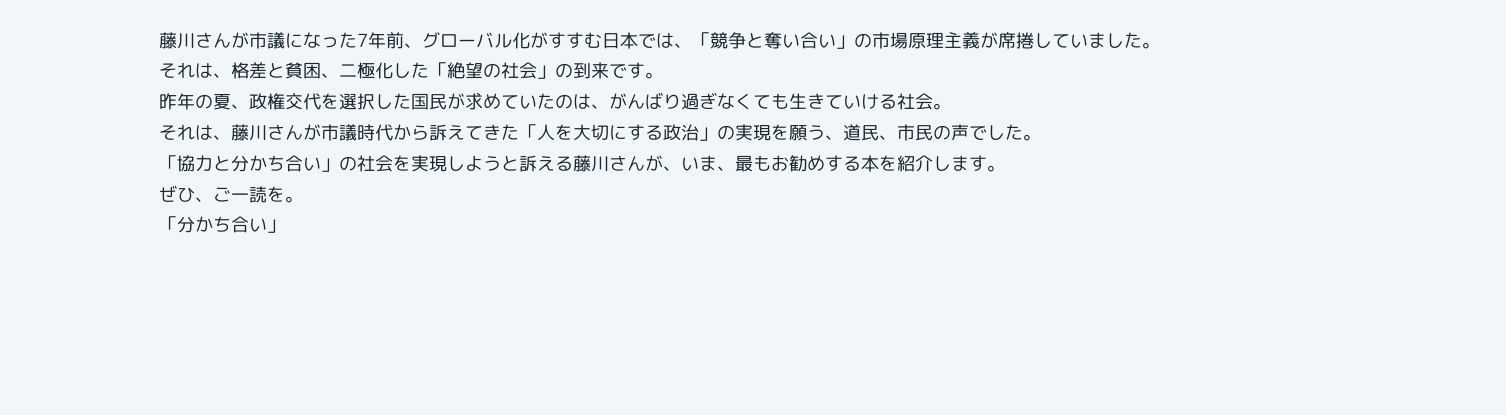藤川さんが市議になった7年前、グローバル化がすすむ日本では、「競争と奪い合い」の市場原理主義が席捲していました。
それは、格差と貧困、二極化した「絶望の社会」の到来です。
昨年の夏、政権交代を選択した国民が求めていたのは、がんばり過ぎなくても生きていける社会。
それは、藤川さんが市議時代から訴えてきた「人を大切にする政治」の実現を願う、道民、市民の声でした。
「協力と分かち合い」の社会を実現しようと訴える藤川さんが、いま、最もお勧めする本を紹介します。
ぜひ、ご一読を。
「分かち合い」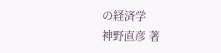の経済学
神野直彦 著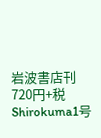岩波書店刊 720円+税
Shirokuma1号